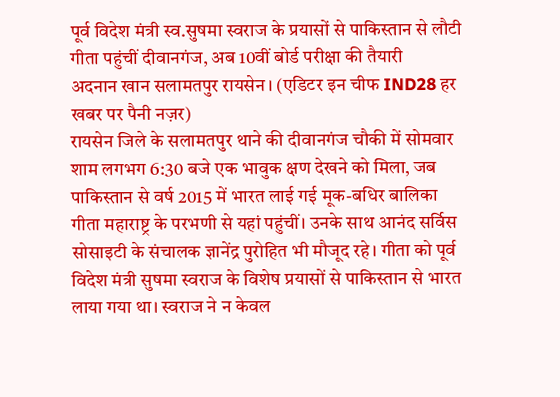पूर्व विदेश मंत्री स्व.सुषमा स्वराज के प्रयासों से पाकिस्तान से लौटी गीता पहुंचीं दीवानगंज, अब 10वीं बोर्ड परीक्षा की तैयारी
अदनान खान सलामतपुर रायसेन। (एडिटर इन चीफ IND28 हर खबर पर पैनी नज़र)
रायसेन जिले के सलामतपुर थाने की दीवानगंज चौकी में सोमवार शाम लगभग 6:30 बजे एक भावुक क्षण देखने को मिला, जब पाकिस्तान से वर्ष 2015 में भारत लाई गई मूक-बधिर बालिका गीता महाराष्ट्र के परभणी से यहां पहुंचीं। उनके साथ आनंद सर्विस सोसाइटी के संचालक ज्ञानेंद्र पुरोहित भी मौजूद रहे। गीता को पूर्व विदेश मंत्री सुषमा स्वराज के विशेष प्रयासों से पाकिस्तान से भारत लाया गया था। स्वराज ने न केवल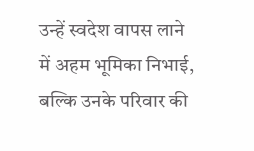उन्हें स्वदेश वापस लाने में अहम भूमिका निभाई, बल्कि उनके परिवार की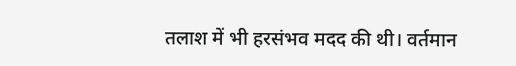तलाश में भी हरसंभव मदद की थी। वर्तमान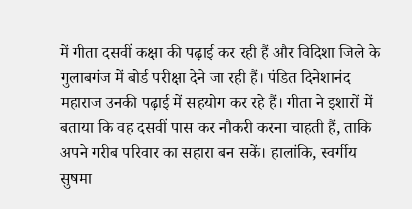में गीता दसवीं कक्षा की पढ़ाई कर रही हैं और विदिशा जिले के गुलाबगंज में बोर्ड परीक्षा देने जा रही हैं। पंडित दिनेशानंद महाराज उनकी पढ़ाई में सहयोग कर रहे हैं। गीता ने इशारों में बताया कि वह दसवीं पास कर नौकरी करना चाहती हैं, ताकि अपने गरीब परिवार का सहारा बन सकें। हालांकि, स्वर्गीय सुषमा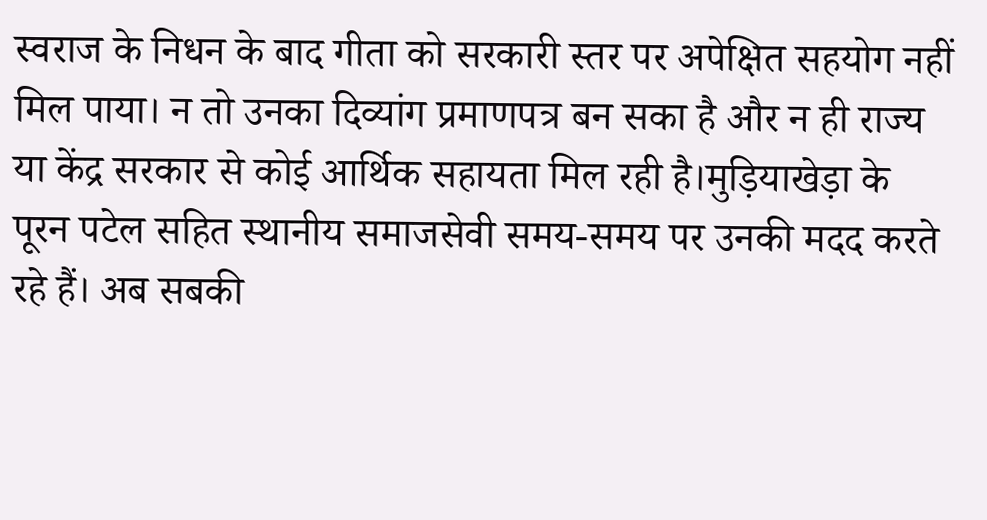स्वराज के निधन के बाद गीता को सरकारी स्तर पर अपेक्षित सहयोग नहीं मिल पाया। न तो उनका दिव्यांग प्रमाणपत्र बन सका है और न ही राज्य या केंद्र सरकार से कोई आर्थिक सहायता मिल रही है।मुड़ियाखेड़ा के पूरन पटेल सहित स्थानीय समाजसेवी समय-समय पर उनकी मदद करते रहे हैं। अब सबकी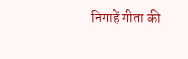निगाहें गीता की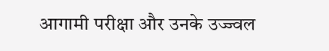आगामी परीक्षा और उनके उज्ज्वल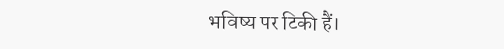भविष्य पर टिकी हैं।